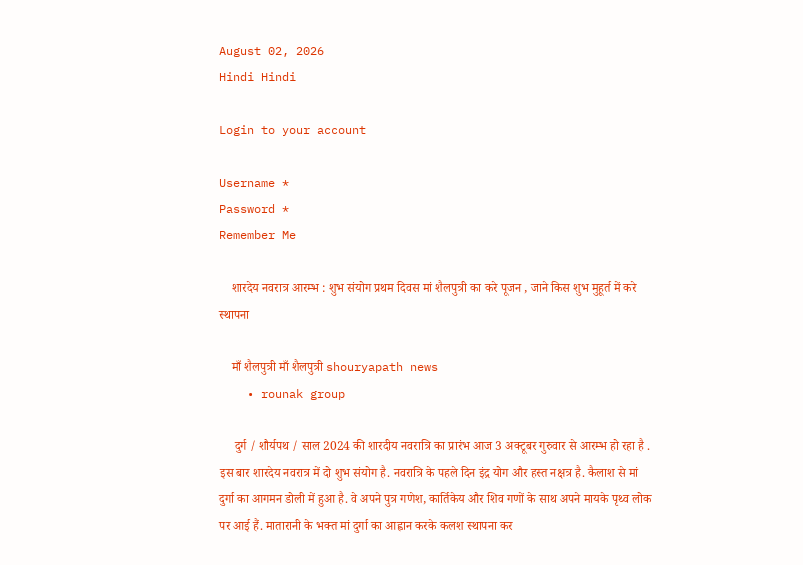August 02, 2026
Hindi Hindi

Login to your account

Username *
Password *
Remember Me

    शारदेय नवरात्र आरम्भ : शुभ संयोग प्रथम दिवस मां शैलपुत्री का करे पूजन , जाने किस शुभ मुहूर्त में करे स्थापना

    माँ शैलपुत्री माँ शैलपुत्री shouryapath news
    • rounak group

     दुर्ग / शौर्यपथ / साल 2024 की शारदीय नवरात्रि का प्रारंभ आज 3 अक्टूबर गुरुवार से आरम्भ हो रहा है . इस बार शारदेय नवरात्र में दो शुभ संयोग है. नवरात्रि के पहले दिन इंद्र योग और हस्त नक्षत्र है. कैलाश से मां दुर्गा का आगमन डोली में हुआ है. वे अपने पुत्र गणेश, कार्तिकेय और शिव गणों के साथ अपने मायके पृथ्व लोक पर आई हैं. मातारानी के भक्त मां दुर्गा का आह्वान करके कलश स्थापना कर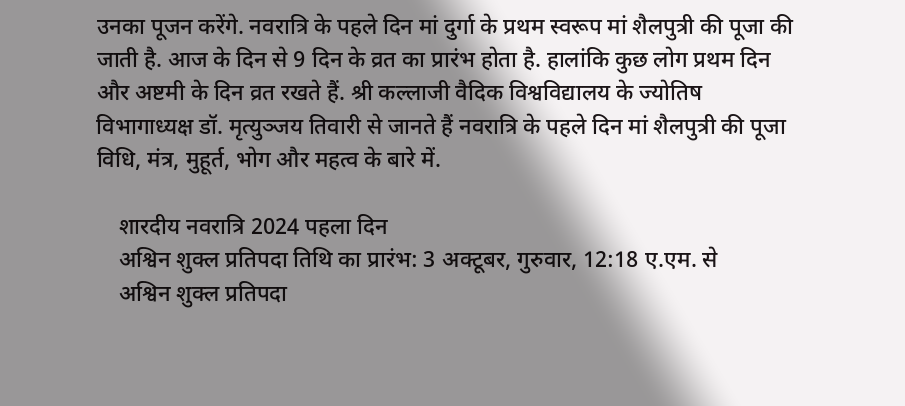उनका पूजन करेंगे. नवरात्रि के पहले दिन मां दुर्गा के प्रथम स्वरूप मां शैलपुत्री की पूजा की जाती है. आज के दिन से 9 दिन के व्रत का प्रारंभ होता है. हालांकि कुछ लोग प्रथम दिन और अष्टमी के दिन व्रत रखते हैं. श्री कल्लाजी वैदिक विश्वविद्यालय के ज्योतिष विभागाध्यक्ष डॉ. मृत्युञ्जय तिवारी से जानते हैं नवरात्रि के पहले दिन मां शैलपुत्री की पूजा विधि, मंत्र, मुहूर्त, भोग और महत्व के बारे में.

    शारदीय नवरात्रि 2024 पहला दिन
    अश्विन शुक्ल प्रतिपदा तिथि का प्रारंभ: 3 अक्टूबर, गुरुवार, 12:18 ए.एम. से
    अश्विन शुक्ल प्रतिपदा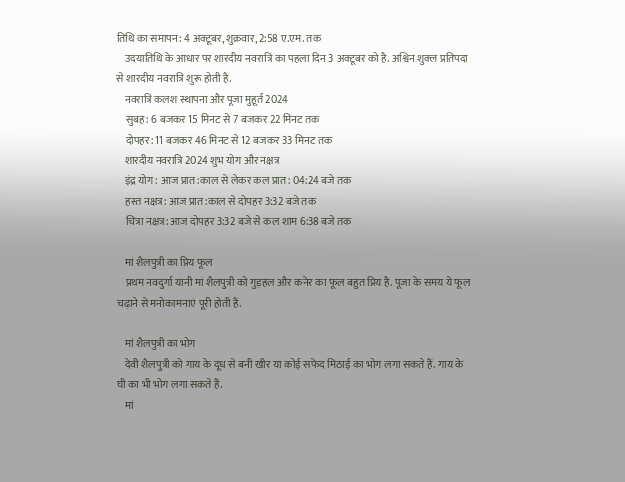तिथि का समापन: 4 अक्टूबर, शुक्रवार, 2:58 ए.एम. तक
    उदयातिथि के आधार पर शारदीय नवरात्रि का पहला दिन 3 अक्टूबर को है. अश्विन शुक्ल प्रतिपदा से शारदीय नवरात्रि शुरू होती है.
    नवरात्रि कलश स्थापना और पूजा मुहूर्त 2024
    सुबह: 6 बजकर 15 मिनट से 7 बजकर 22 मिनट तक
    दोपहर: 11 बजकर 46 मिनट से 12 बजकर 33 मिनट तक
    शारदीय नवरात्रि 2024 शुभ योग और नक्षत्र
    इंद्र योग: आज प्रात:काल से लेकर कल प्रात: 04:24 बजे तक
    हस्त नक्षत्र: आज प्रात:काल से दोपहर 3:32 बजे तक
    चित्रा नक्षत्र: आज दोपहर 3:32 बजे से कल शाम 6:38 बजे तक

    मां शैलपुत्री का प्रिय फूल
    प्रथम नवदुर्गा यानी मां शैलपुत्री को गुड़हल और कनेर का फूल बहुत प्रिय है. पूजा के समय ये फूल चढ़ाने से मनोकामनाएं पूरी होती हैं.

    मां शैलपुत्री का भोग
    देवी शैलपुत्री को गाय के दूध से बनी खीर या कोई सफेद मिठाई का भोग लगा सकते हैं. गाय के घी का भी भोग लगा सकते हैं.
    मां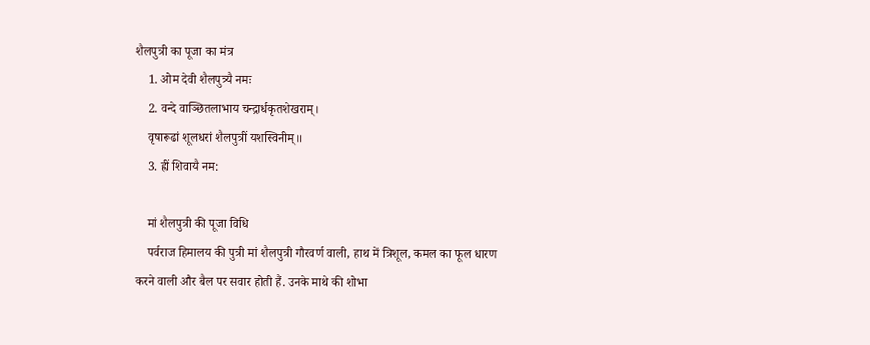शैलपुत्री का पूजा का मंत्र
    1. ओम देवी शैलपुत्र्यै नमः
    2. वन्दे वाञ्छितलाभाय चन्द्रार्धकृतशेखराम्।
    वृषारूढां शूलधरां शैलपुत्रीं यशस्विनीम्॥
    3. ह्रीं शिवायै नम:

    मां शैलपुत्री की पूजा विधि
    पर्वराज हिमालय की पुत्री मां शैलपुत्री गौरवर्ण वाली, हाथ में त्रिशूल, कमल का फूल धारण करने वाली और बैल पर सवार होती हैं. उनके माथे की शोभा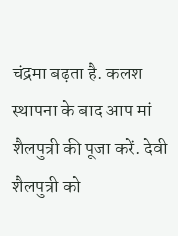चंद्रमा बढ़ता है. कलश स्थापना के बाद आप मां शैलपुत्री की पूजा करें. देवी शैलपुत्री को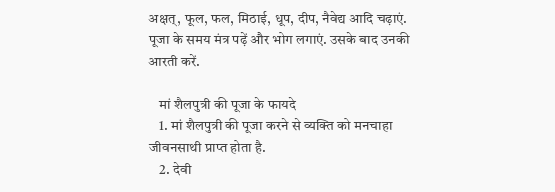अक्षत्, फूल, फल, मिठाई, धूप, दीप, नैवेद्य आदि चढ़ाएं. पूजा के समय मंत्र पढ़ें और भोग लगाएं. उसके बाद उनकी आरती करें.

    मां शैलपुत्री की पूजा के फायदे
    1. मां शैलपुत्री की पूजा करने से व्यक्ति को मनचाहा जीवनसाथी प्राप्त होता है.
    2. देवी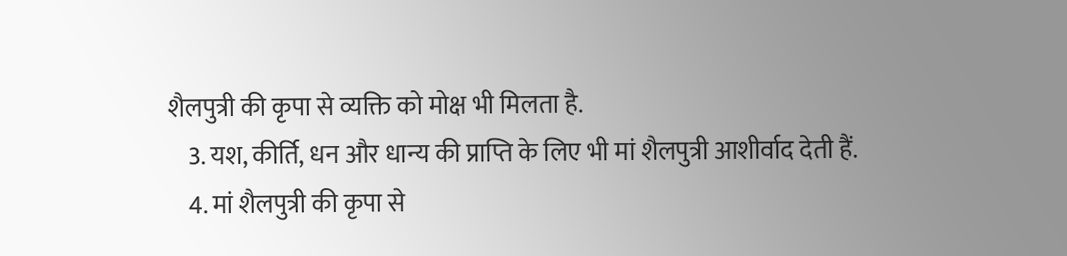शैलपुत्री की कृपा से व्यक्ति को मोक्ष भी मिलता है.
    3. यश, कीर्ति, धन और धान्य की प्राप्ति के लिए भी मां शैलपुत्री आशीर्वाद देती हैं.
    4. मां शैलपुत्री की कृपा से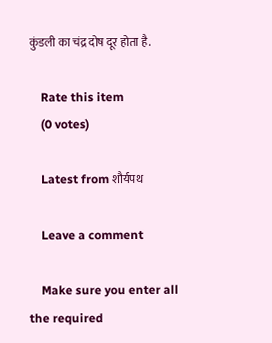कुंडली का चंद्र दोष दूर होता है.

    Rate this item
    (0 votes)

    Latest from शौर्यपथ

    Leave a comment

    Make sure you enter all the required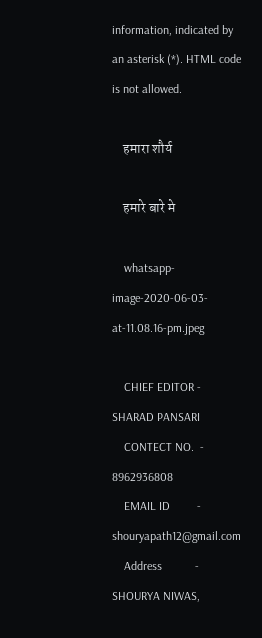information, indicated by an asterisk (*). HTML code is not allowed.

    हमारा शौर्य

    हमारे बारे मे

    whatsapp-image-2020-06-03-at-11.08.16-pm.jpeg

    CHIEF EDITOR -  SHARAD PANSARI
    CONTECT NO.  -  8962936808
    EMAIL ID         -  shouryapath12@gmail.com
    Address           -  SHOURYA NIWAS,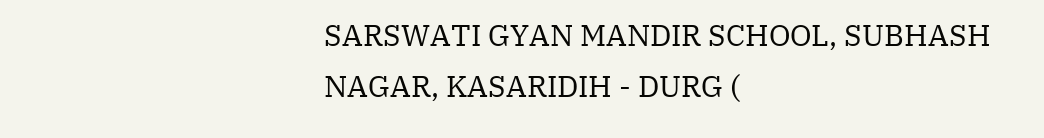SARSWATI GYAN MANDIR SCHOOL, SUBHASH NAGAR, KASARIDIH - DURG (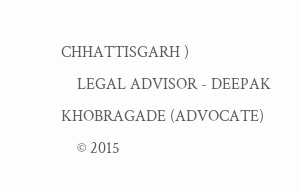CHHATTISGARH )
    LEGAL ADVISOR - DEEPAK KHOBRAGADE (ADVOCATE)
    © 2015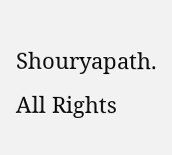Shouryapath. All Rights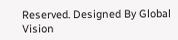Reserved. Designed By Global Vision